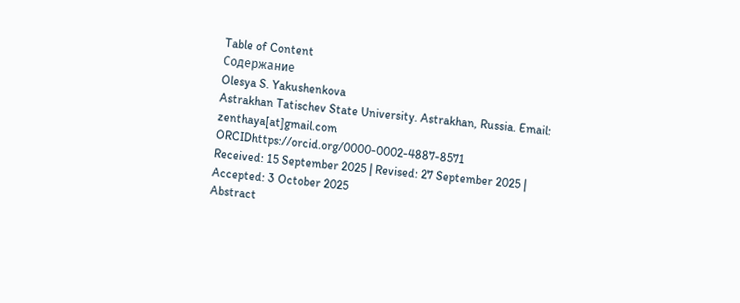Table of Content
Содержание
Olesya S. Yakushenkova
Astrakhan Tatischev State University. Astrakhan, Russia. Email: zenthaya[at]gmail.com ORCIDhttps://orcid.org/0000-0002-4887-8571
Received: 15 September 2025 | Revised: 27 September 2025 | Accepted: 3 October 2025
Abstract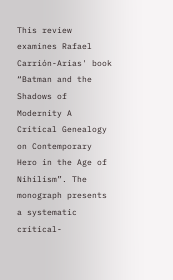This review examines Rafael Carrión-Arias' book “Batman and the Shadows of Modernity A Critical Genealogy on Contemporary Hero in the Age of Nihilism”. The monograph presents a systematic critical-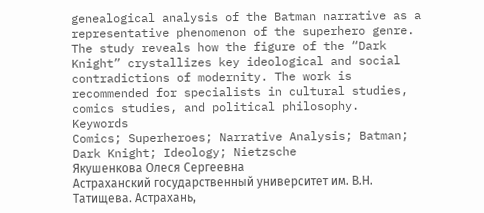genealogical analysis of the Batman narrative as a representative phenomenon of the superhero genre. The study reveals how the figure of the “Dark Knight” crystallizes key ideological and social contradictions of modernity. The work is recommended for specialists in cultural studies, comics studies, and political philosophy.
Keywords
Comics; Superheroes; Narrative Analysis; Batman; Dark Knight; Ideology; Nietzsche
Якушенкова Олеся Сергеевна
Астраханский государственный университет им. В.Н. Татищева. Астрахань,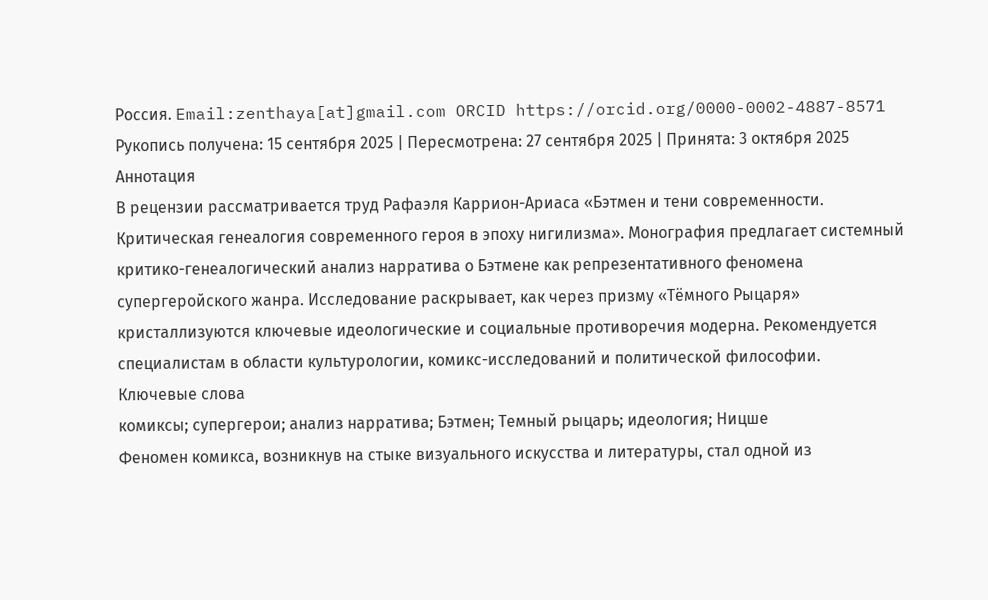Россия. Email:zenthaya[at]gmail.com ORCID https://orcid.org/0000-0002-4887-8571
Рукопись получена: 15 сентября 2025 | Пересмотрена: 27 сентября 2025 | Принята: 3 октября 2025
Аннотация
В рецензии рассматривается труд Рафаэля Каррион-Ариаса «Бэтмен и тени современности. Критическая генеалогия современного героя в эпоху нигилизма». Монография предлагает системный критико-генеалогический анализ нарратива о Бэтмене как репрезентативного феномена супергеройского жанра. Исследование раскрывает, как через призму «Тёмного Рыцаря» кристаллизуются ключевые идеологические и социальные противоречия модерна. Рекомендуется специалистам в области культурологии, комикс-исследований и политической философии.
Ключевые слова
комиксы; супергерои; анализ нарратива; Бэтмен; Темный рыцарь; идеология; Ницше
Феномен комикса, возникнув на стыке визуального искусства и литературы, стал одной из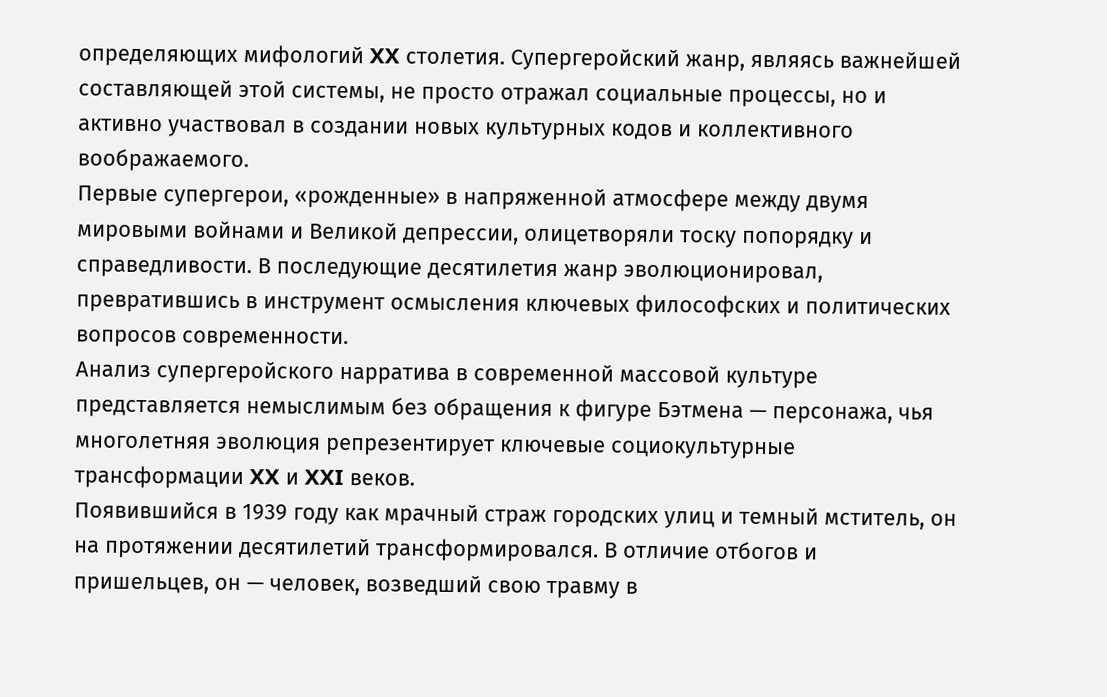определяющих мифологий XX столетия. Супергеройский жанр, являясь важнейшей составляющей этой системы, не просто отражал социальные процессы, но и активно участвовал в создании новых культурных кодов и коллективного воображаемого.
Первые супергерои, «рожденные» в напряженной атмосфере между двумя мировыми войнами и Великой депрессии, олицетворяли тоску попорядку и справедливости. В последующие десятилетия жанр эволюционировал, превратившись в инструмент осмысления ключевых философских и политических вопросов современности.
Анализ супергеройского нарратива в современной массовой культуре представляется немыслимым без обращения к фигуре Бэтмена — персонажа, чья многолетняя эволюция репрезентирует ключевые социокультурные трансформации XX и XXI веков.
Появившийся в 1939 году как мрачный страж городских улиц и темный мститель, он на протяжении десятилетий трансформировался. В отличие отбогов и пришельцев, он — человек, возведший свою травму в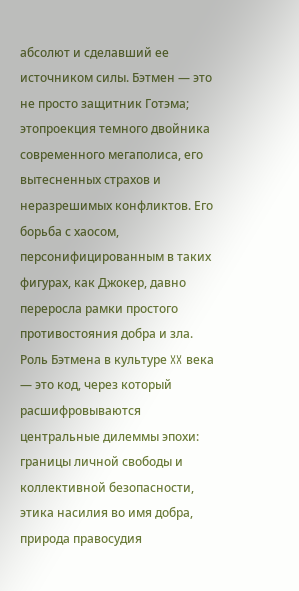абсолют и сделавший ее источником силы. Бэтмен — это не просто защитник Готэма; этопроекция темного двойника современного мегаполиса, его вытесненных страхов и неразрешимых конфликтов. Его борьба с хаосом, персонифицированным в таких фигурах, как Джокер, давно переросла рамки простого противостояния добра и зла.
Роль Бэтмена в культуре XX века — это код, через который расшифровываются центральные дилеммы эпохи: границы личной свободы и коллективной безопасности, этика насилия во имя добра, природа правосудия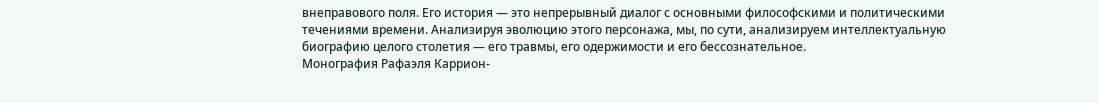внеправового поля. Его история — это непрерывный диалог с основными философскими и политическими течениями времени. Анализируя эволюцию этого персонажа, мы, по сути, анализируем интеллектуальную биографию целого столетия — его травмы, его одержимости и его бессознательное.
Монография Рафаэля Каррион-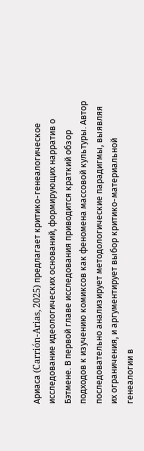Ариаса (Carrión-Arias, 2025) предлагает критико-генеалогическое исследование идеологических оснований, формирующих нарратив о Бэтмене. В первой главе исследования приводится краткий обзор подходов к изучению комиксов как феномена массовой культуры. Автор последовательно анализирует методологические парадигмы, выявляя их ограничения, и аргументирует выбор критико-материальной генеалогии в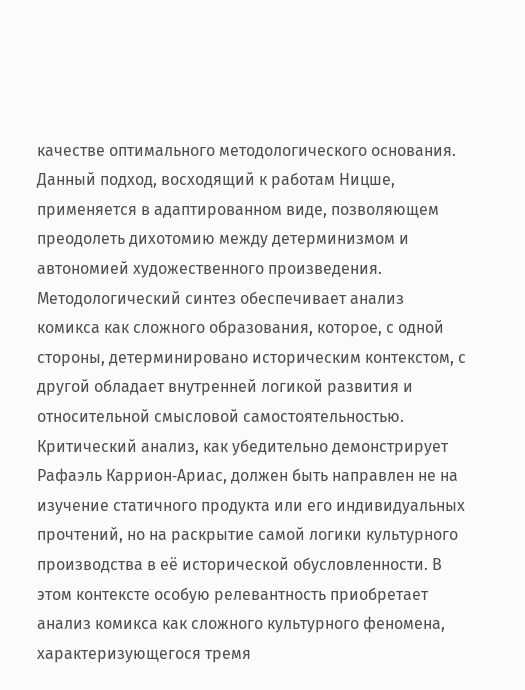качестве оптимального методологического основания.
Данный подход, восходящий к работам Ницше, применяется в адаптированном виде, позволяющем преодолеть дихотомию между детерминизмом и автономией художественного произведения. Методологический синтез обеспечивает анализ комикса как сложного образования, которое, с одной стороны, детерминировано историческим контекстом, с другой обладает внутренней логикой развития и относительной смысловой самостоятельностью.
Критический анализ, как убедительно демонстрирует Рафаэль Каррион‑Ариас, должен быть направлен не на изучение статичного продукта или его индивидуальных прочтений, но на раскрытие самой логики культурного производства в её исторической обусловленности. В этом контексте особую релевантность приобретает анализ комикса как сложного культурного феномена, характеризующегося тремя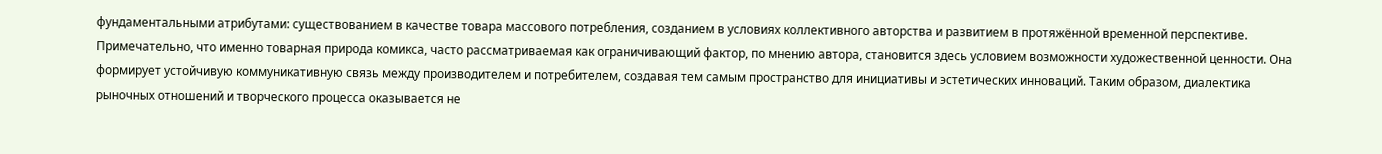фундаментальными атрибутами: существованием в качестве товара массового потребления, созданием в условиях коллективного авторства и развитием в протяжённой временной перспективе.
Примечательно, что именно товарная природа комикса, часто рассматриваемая как ограничивающий фактор, по мнению автора, становится здесь условием возможности художественной ценности. Она формирует устойчивую коммуникативную связь между производителем и потребителем, создавая тем самым пространство для инициативы и эстетических инноваций. Таким образом, диалектика рыночных отношений и творческого процесса оказывается не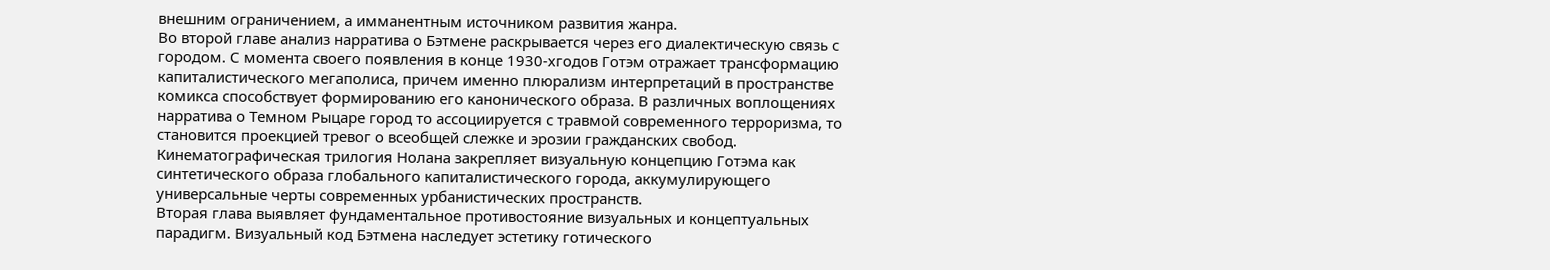внешним ограничением, а имманентным источником развития жанра.
Во второй главе анализ нарратива о Бэтмене раскрывается через его диалектическую связь с городом. С момента своего появления в конце 1930‑хгодов Готэм отражает трансформацию капиталистического мегаполиса, причем именно плюрализм интерпретаций в пространстве комикса способствует формированию его канонического образа. В различных воплощениях нарратива о Темном Рыцаре город то ассоциируется с травмой современного терроризма, то становится проекцией тревог о всеобщей слежке и эрозии гражданских свобод. Кинематографическая трилогия Нолана закрепляет визуальную концепцию Готэма как синтетического образа глобального капиталистического города, аккумулирующего универсальные черты современных урбанистических пространств.
Вторая глава выявляет фундаментальное противостояние визуальных и концептуальных парадигм. Визуальный код Бэтмена наследует эстетику готического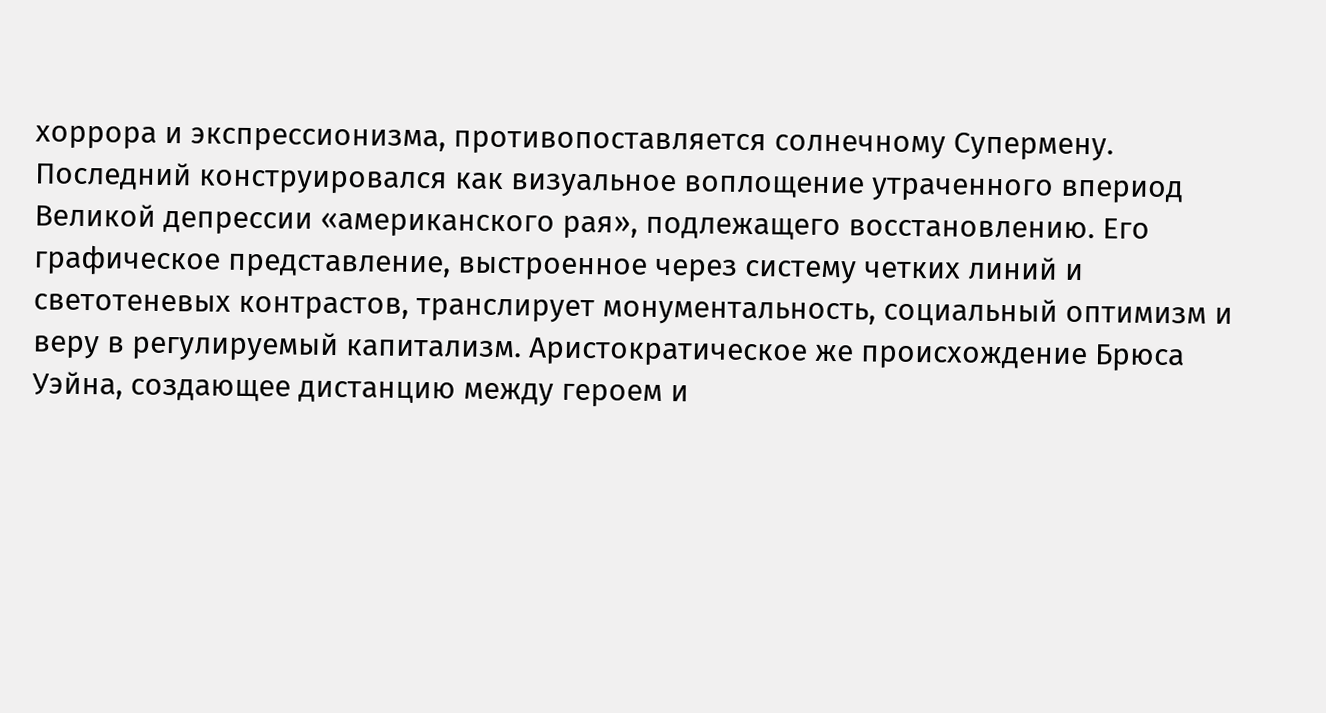хоррора и экспрессионизма, противопоставляется солнечному Супермену. Последний конструировался как визуальное воплощение утраченного впериод Великой депрессии «американского рая», подлежащего восстановлению. Его графическое представление, выстроенное через систему четких линий и светотеневых контрастов, транслирует монументальность, социальный оптимизм и веру в регулируемый капитализм. Аристократическое же происхождение Брюса Уэйна, создающее дистанцию между героем и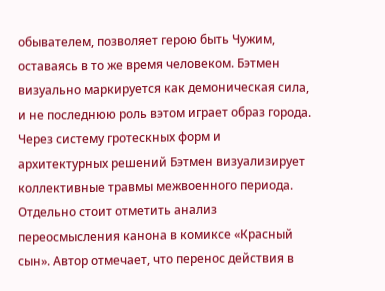обывателем, позволяет герою быть Чужим, оставаясь в то же время человеком. Бэтмен визуально маркируется как демоническая сила, и не последнюю роль вэтом играет образ города. Через систему гротескных форм и архитектурных решений Бэтмен визуализирует коллективные травмы межвоенного периода.
Отдельно стоит отметить анализ переосмысления канона в комиксе «Красный сын». Автор отмечает, что перенос действия в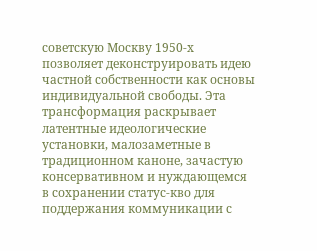советскую Москву 1950-х позволяет деконструировать идею частной собственности как основы индивидуальной свободы. Эта трансформация раскрывает латентные идеологические установки, малозаметные в традиционном каноне, зачастую консервативном и нуждающемся в сохранении статус-кво для поддержания коммуникации с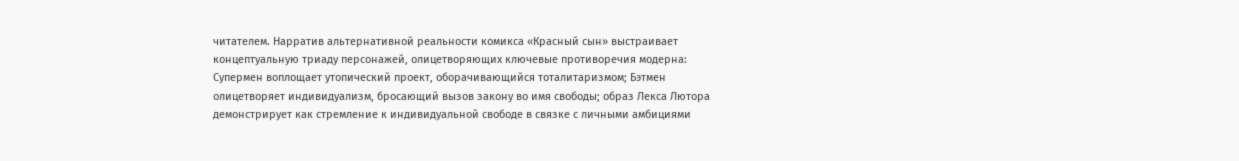читателем. Нарратив альтернативной реальности комикса «Красный сын» выстраивает концептуальную триаду персонажей, олицетворяющих ключевые противоречия модерна: Супермен воплощает утопический проект, оборачивающийся тоталитаризмом; Бэтмен олицетворяет индивидуализм, бросающий вызов закону во имя свободы; образ Лекса Лютора демонстрирует как стремление к индивидуальной свободе в связке с личными амбициями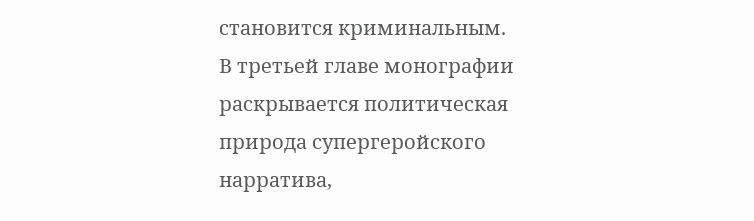становится криминальным.
В третьей главе монографии раскрывается политическая природа супергеройского нарратива,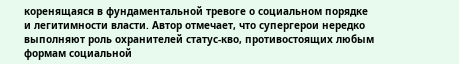коренящаяся в фундаментальной тревоге о социальном порядке и легитимности власти. Автор отмечает, что супергерои нередко выполняют роль охранителей статус-кво, противостоящих любым формам социальной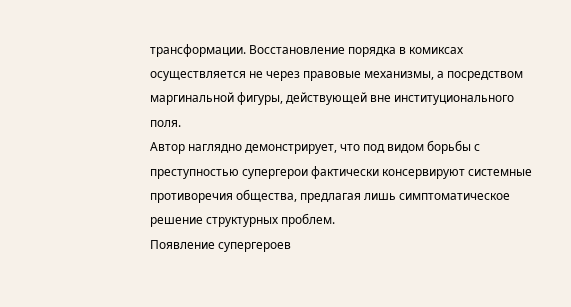трансформации. Восстановление порядка в комиксах осуществляется не через правовые механизмы, а посредством маргинальной фигуры, действующей вне институционального поля.
Автор наглядно демонстрирует, что под видом борьбы с преступностью супергерои фактически консервируют системные противоречия общества, предлагая лишь симптоматическое решение структурных проблем.
Появление супергероев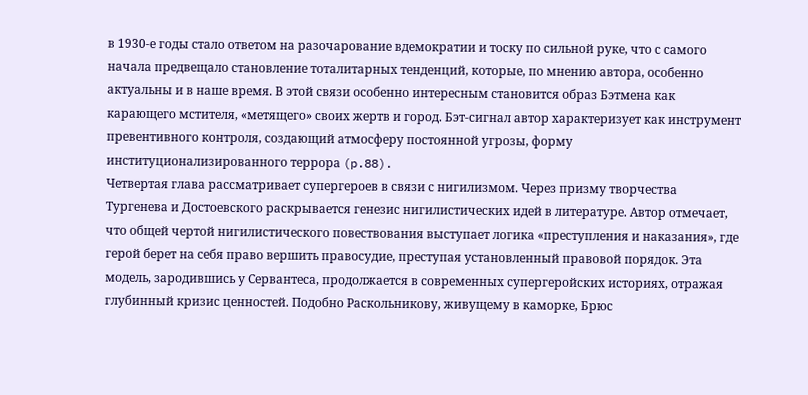в 1930-е годы стало ответом на разочарование вдемократии и тоску по сильной руке, что с самого начала предвещало становление тоталитарных тенденций, которые, по мнению автора, особенно актуальны и в наше время. В этой связи особенно интересным становится образ Бэтмена как карающего мстителя, «метящего» своих жертв и город. Бэт‑сигнал автор характеризует как инструмент превентивного контроля, создающий атмосферу постоянной угрозы, форму институционализированного террора (p.88).
Четвертая глава рассматривает супергероев в связи с нигилизмом. Через призму творчества Тургенева и Достоевского раскрывается генезис нигилистических идей в литературе. Автор отмечает, что общей чертой нигилистического повествования выступает логика «преступления и наказания», где герой берет на себя право вершить правосудие, преступая установленный правовой порядок. Эта модель, зародившись у Сервантеса, продолжается в современных супергеройских историях, отражая глубинный кризис ценностей. Подобно Раскольникову, живущему в каморке, Брюс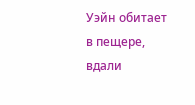Уэйн обитает в пещере, вдали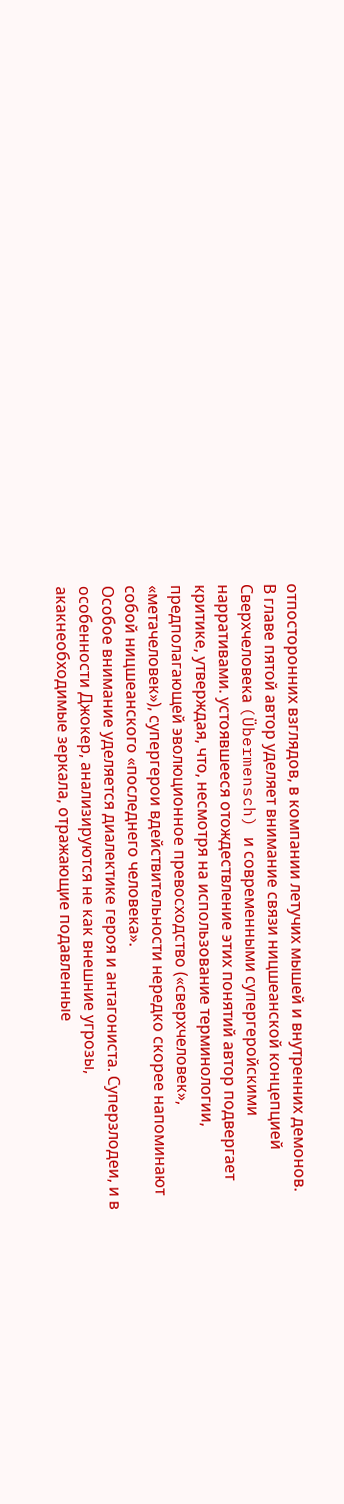отпосторонних взглядов, в компании летучих мышей и внутренних демонов.
В главе пятой автор уделяет внимание связи ницшеанской концепцией Сверхчеловека (Übermensch) и современными супергеройскими нарративами. устоявшееся отождествление этих понятий автор подвергает критике, утверждая, что, несмотря на использование терминологии, предполагающей эволюционное превосходство («сверхчеловек», «метачеловек»), супергерои вдействительности нередко скорее напоминают собой ницшеанского «последнего человека».
Особое внимание уделяется диалектике героя и антагониста. Суперзлодеи, и в особенности Джокер, анализируются не как внешние угрозы, акакнеобходимые зеркала, отражающие подавленные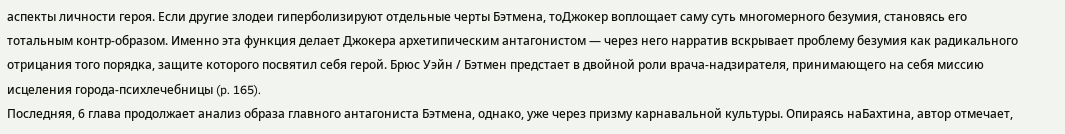аспекты личности героя. Если другие злодеи гиперболизируют отдельные черты Бэтмена, тоДжокер воплощает саму суть многомерного безумия, становясь его тотальным контр-образом. Именно эта функция делает Джокера архетипическим антагонистом — через него нарратив вскрывает проблему безумия как радикального отрицания того порядка, защите которого посвятил себя герой. Брюс Уэйн / Бэтмен предстает в двойной роли врача-надзирателя, принимающего на себя миссию исцеления города-психлечебницы (p. 165).
Последняя, 6 глава продолжает анализ образа главного антагониста Бэтмена, однако, уже через призму карнавальной культуры. Опираясь наБахтина, автор отмечает,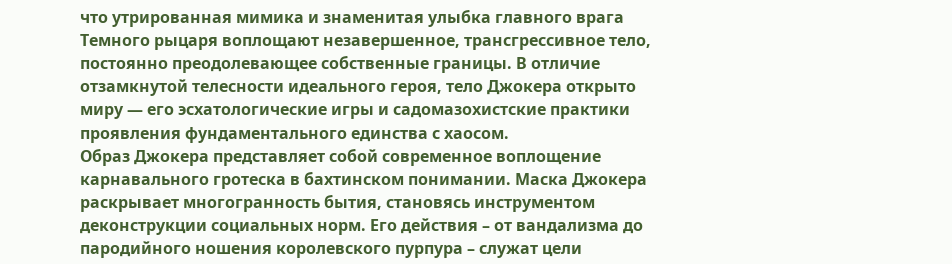что утрированная мимика и знаменитая улыбка главного врага Темного рыцаря воплощают незавершенное, трансгрессивное тело, постоянно преодолевающее собственные границы. В отличие отзамкнутой телесности идеального героя, тело Джокера открыто миру — его эсхатологические игры и садомазохистские практики проявления фундаментального единства с хаосом.
Образ Джокера представляет собой современное воплощение карнавального гротеска в бахтинском понимании. Маска Джокера раскрывает многогранность бытия, становясь инструментом деконструкции социальных норм. Его действия – от вандализма до пародийного ношения королевского пурпура – служат цели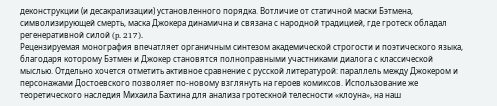деконструкции (и десакрализации) установленного порядка. Вотличие от статичной маски Бэтмена, символизирующей смерть, маска Джокера динамична и связана с народной традицией, где гротеск обладал регенеративной силой (p. 217).
Рецензируемая монография впечатляет органичным синтезом академической строгости и поэтического языка, благодаря которому Бэтмен и Джокер становятся полноправными участниками диалога с классической мыслью. Отдельно хочется отметить активное сравнение с русской литературой: параллель между Джокером и персонажами Достоевского позволяет по-новому взглянуть на героев комиксов. Использование же теоретического наследия Михаила Бахтина для анализа гротескной телесности «клоуна», на наш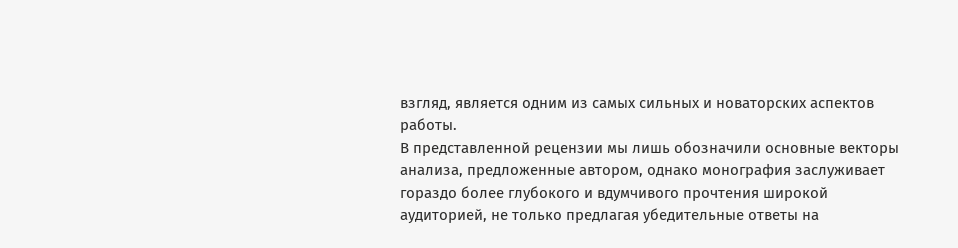взгляд, является одним из самых сильных и новаторских аспектов работы.
В представленной рецензии мы лишь обозначили основные векторы анализа, предложенные автором, однако монография заслуживает гораздо более глубокого и вдумчивого прочтения широкой аудиторией, не только предлагая убедительные ответы на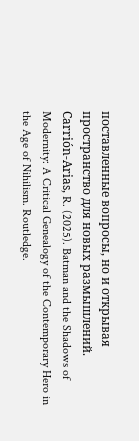поставленные вопросы, но и открывая пространство для новых размышлений.
Carrión-Arias, R. (2025). Batman and the Shadows of Modernity: A Critical Genealogy of the Contemporary Hero in the Age of Nihilism. Routledge.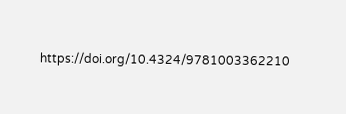https://doi.org/10.4324/9781003362210